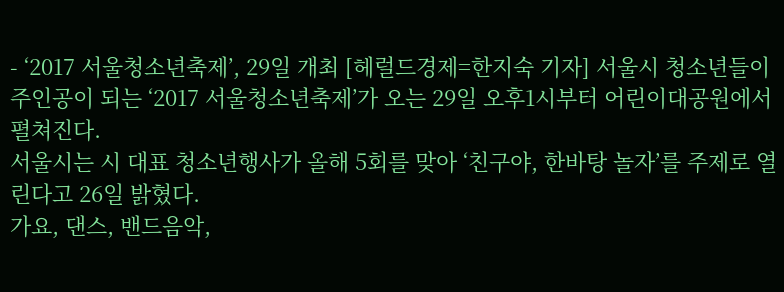- ‘2017 서울청소년축제’, 29일 개최 [헤럴드경제=한지숙 기자] 서울시 청소년들이 주인공이 되는 ‘2017 서울청소년축제’가 오는 29일 오후1시부터 어린이대공원에서 펼쳐진다.
서울시는 시 대표 청소년행사가 올해 5회를 맞아 ‘친구야, 한바탕 놀자’를 주제로 열린다고 26일 밝혔다.
가요, 댄스, 밴드음악,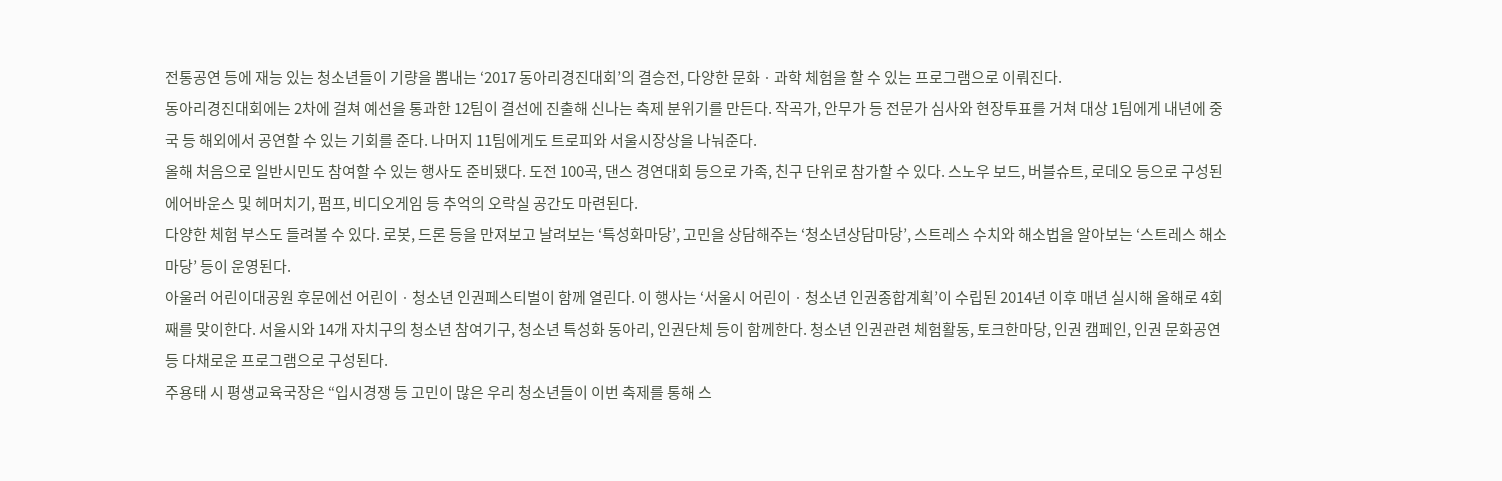전통공연 등에 재능 있는 청소년들이 기량을 뽐내는 ‘2017 동아리경진대회’의 결승전, 다양한 문화ㆍ과학 체험을 할 수 있는 프로그램으로 이뤄진다.
동아리경진대회에는 2차에 걸쳐 예선을 통과한 12팀이 결선에 진출해 신나는 축제 분위기를 만든다. 작곡가, 안무가 등 전문가 심사와 현장투표를 거쳐 대상 1팀에게 내년에 중국 등 해외에서 공연할 수 있는 기회를 준다. 나머지 11팀에게도 트로피와 서울시장상을 나눠준다.
올해 처음으로 일반시민도 참여할 수 있는 행사도 준비됐다. 도전 100곡, 댄스 경연대회 등으로 가족, 친구 단위로 참가할 수 있다. 스노우 보드, 버블슈트, 로데오 등으로 구성된 에어바운스 및 헤머치기, 펌프, 비디오게임 등 추억의 오락실 공간도 마련된다.
다양한 체험 부스도 들려볼 수 있다. 로봇, 드론 등을 만져보고 날려보는 ‘특성화마당’, 고민을 상담해주는 ‘청소년상담마당’, 스트레스 수치와 해소법을 알아보는 ‘스트레스 해소마당’ 등이 운영된다.
아울러 어린이대공원 후문에선 어린이ㆍ청소년 인권페스티벌이 함께 열린다. 이 행사는 ‘서울시 어린이ㆍ청소년 인권종합계획’이 수립된 2014년 이후 매년 실시해 올해로 4회째를 맞이한다. 서울시와 14개 자치구의 청소년 참여기구, 청소년 특성화 동아리, 인권단체 등이 함께한다. 청소년 인권관련 체험활동, 토크한마당, 인권 캠페인, 인권 문화공연 등 다채로운 프로그램으로 구성된다.
주용태 시 평생교육국장은 “입시경쟁 등 고민이 많은 우리 청소년들이 이번 축제를 통해 스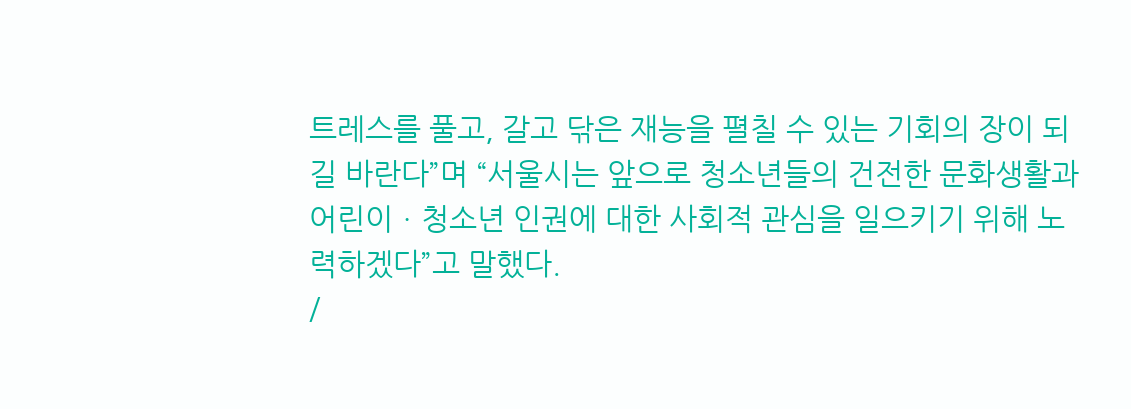트레스를 풀고, 갈고 닦은 재능을 펼칠 수 있는 기회의 장이 되길 바란다”며 “서울시는 앞으로 청소년들의 건전한 문화생활과 어린이ㆍ청소년 인권에 대한 사회적 관심을 일으키기 위해 노력하겠다”고 말했다.
/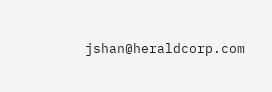jshan@heraldcorp.com